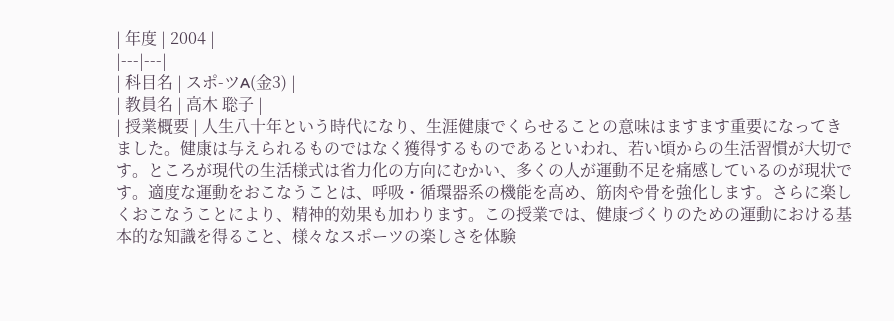| 年度 | 2004 |
|---|---|
| 科目名 | スポ-ツA(金3) |
| 教員名 | 高木 聡子 |
| 授業概要 | 人生八十年という時代になり、生涯健康でくらせることの意味はますます重要になってきました。健康は与えられるものではなく獲得するものであるといわれ、若い頃からの生活習慣が大切です。ところが現代の生活様式は省力化の方向にむかい、多くの人が運動不足を痛感しているのが現状です。適度な運動をおこなうことは、呼吸・循環器系の機能を高め、筋肉や骨を強化します。さらに楽しくおこなうことにより、精神的効果も加わります。この授業では、健康づくりのための運動における基本的な知識を得ること、様々なスポーツの楽しさを体験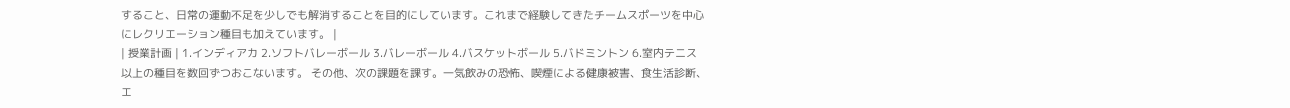すること、日常の運動不足を少しでも解消することを目的にしています。これまで経験してきたチームスポーツを中心にレクリエーション種目も加えています。 |
| 授業計画 | 1.インディアカ 2.ソフトバレーボール 3.バレーボール 4.バスケットボール 5.バドミントン 6.室内テニス 以上の種目を数回ずつおこないます。 その他、次の課題を課す。一気飲みの恐怖、喫煙による健康被害、食生活診断、エ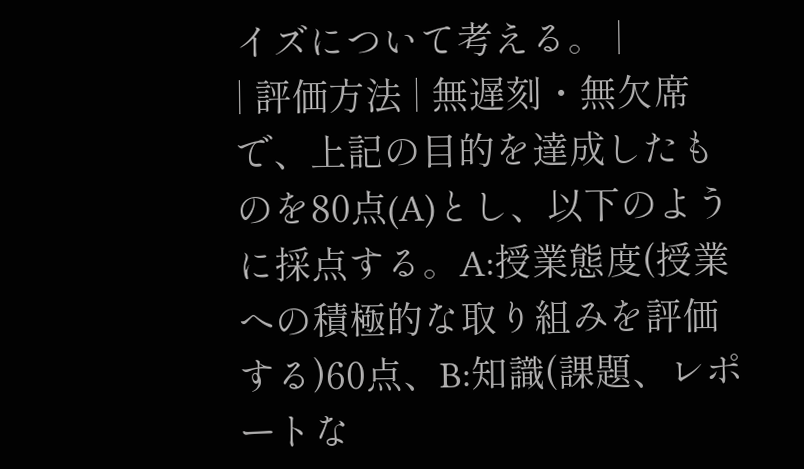イズについて考える。 |
| 評価方法 | 無遅刻・無欠席で、上記の目的を達成したものを80点(A)とし、以下のように採点する。A:授業態度(授業への積極的な取り組みを評価する)60点、B:知識(課題、レポートな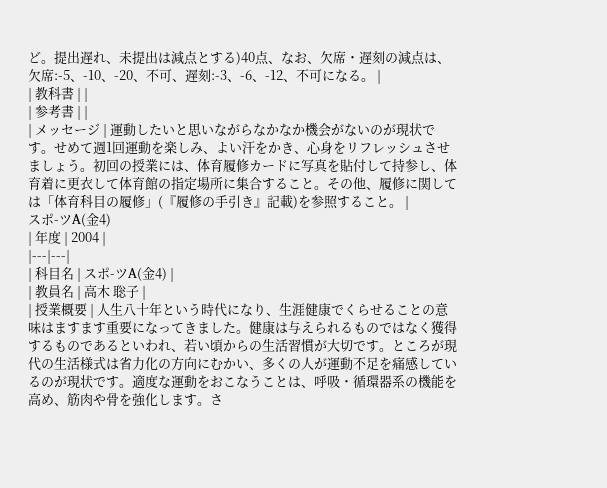ど。提出遅れ、未提出は減点とする)40点、なお、欠席・遅刻の減点は、欠席:-5、-10、-20、不可、遅刻:-3、-6、-12、不可になる。 |
| 教科書 | |
| 参考書 | |
| メッセージ | 運動したいと思いながらなかなか機会がないのが現状です。せめて週1回運動を楽しみ、よい汗をかき、心身をリフレッシュさせましょう。初回の授業には、体育履修カードに写真を貼付して持参し、体育着に更衣して体育館の指定場所に集合すること。その他、履修に関しては「体育科目の履修」(『履修の手引き』記載)を参照すること。 |
スポ-ツA(金4)
| 年度 | 2004 |
|---|---|
| 科目名 | スポ-ツA(金4) |
| 教員名 | 高木 聡子 |
| 授業概要 | 人生八十年という時代になり、生涯健康でくらせることの意味はますます重要になってきました。健康は与えられるものではなく獲得するものであるといわれ、若い頃からの生活習慣が大切です。ところが現代の生活様式は省力化の方向にむかい、多くの人が運動不足を痛感しているのが現状です。適度な運動をおこなうことは、呼吸・循環器系の機能を高め、筋肉や骨を強化します。さ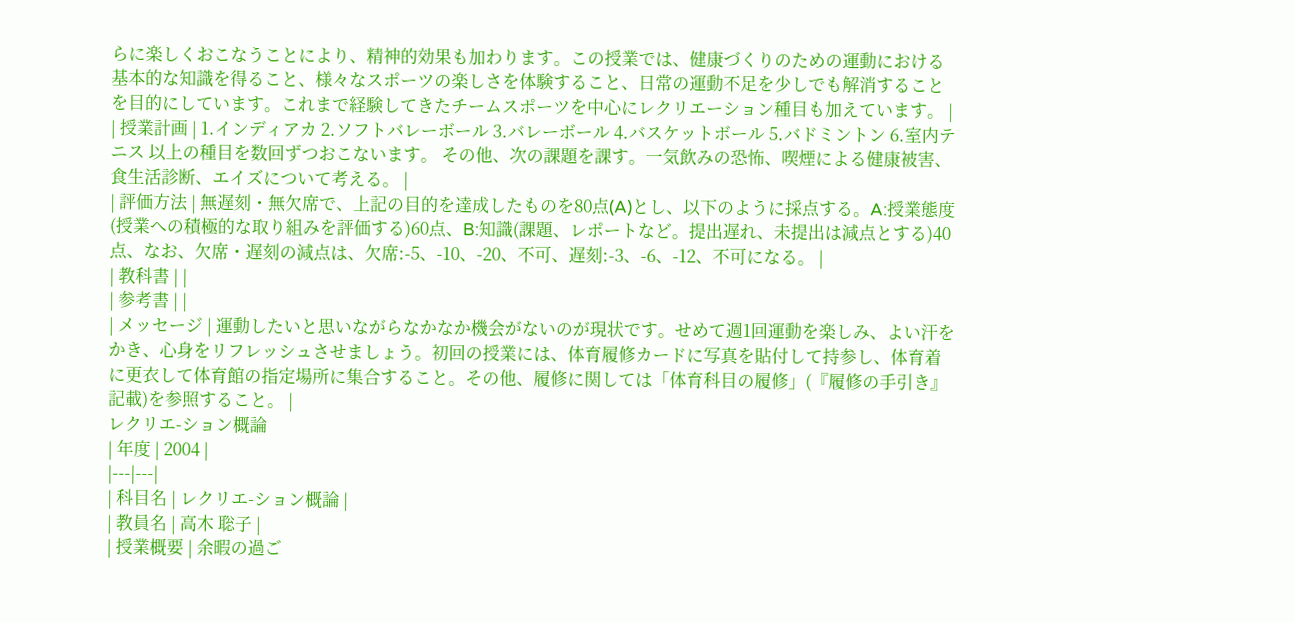らに楽しくおこなうことにより、精神的効果も加わります。この授業では、健康づくりのための運動における基本的な知識を得ること、様々なスポーツの楽しさを体験すること、日常の運動不足を少しでも解消することを目的にしています。これまで経験してきたチームスポーツを中心にレクリエーション種目も加えています。 |
| 授業計画 | 1.インディアカ 2.ソフトバレーボール 3.バレーボール 4.バスケットボール 5.バドミントン 6.室内テニス 以上の種目を数回ずつおこないます。 その他、次の課題を課す。一気飲みの恐怖、喫煙による健康被害、食生活診断、エイズについて考える。 |
| 評価方法 | 無遅刻・無欠席で、上記の目的を達成したものを80点(A)とし、以下のように採点する。A:授業態度(授業への積極的な取り組みを評価する)60点、B:知識(課題、レポートなど。提出遅れ、未提出は減点とする)40点、なお、欠席・遅刻の減点は、欠席:-5、-10、-20、不可、遅刻:-3、-6、-12、不可になる。 |
| 教科書 | |
| 参考書 | |
| メッセージ | 運動したいと思いながらなかなか機会がないのが現状です。せめて週1回運動を楽しみ、よい汗をかき、心身をリフレッシュさせましょう。初回の授業には、体育履修カードに写真を貼付して持参し、体育着に更衣して体育館の指定場所に集合すること。その他、履修に関しては「体育科目の履修」(『履修の手引き』記載)を参照すること。 |
レクリエ-ション概論
| 年度 | 2004 |
|---|---|
| 科目名 | レクリエ-ション概論 |
| 教員名 | 高木 聡子 |
| 授業概要 | 余暇の過ご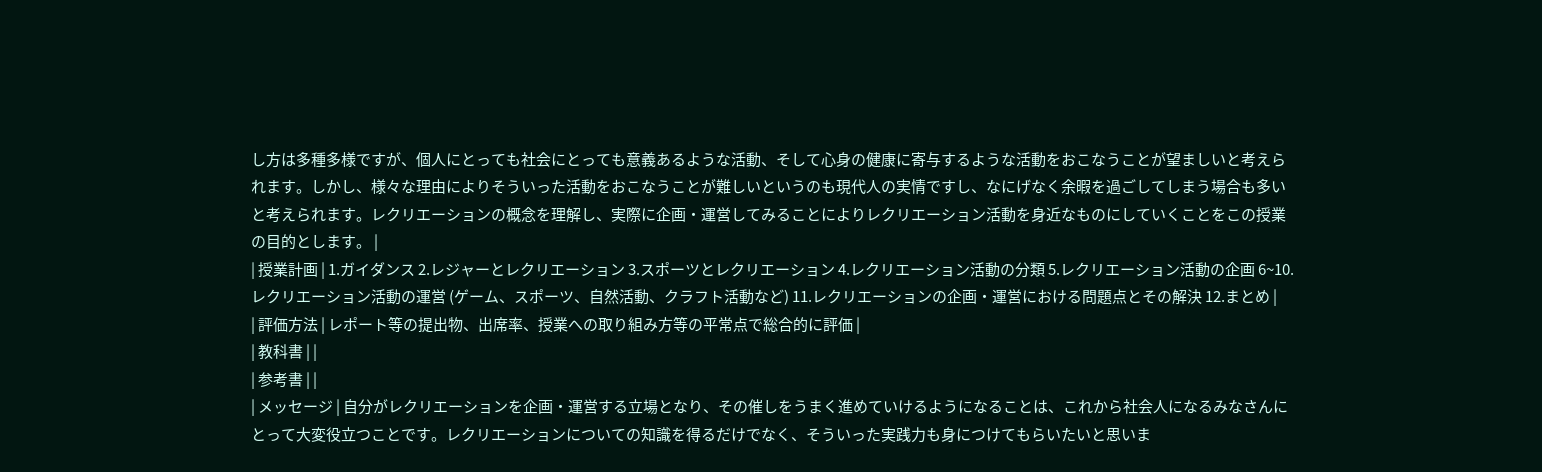し方は多種多様ですが、個人にとっても社会にとっても意義あるような活動、そして心身の健康に寄与するような活動をおこなうことが望ましいと考えられます。しかし、様々な理由によりそういった活動をおこなうことが難しいというのも現代人の実情ですし、なにげなく余暇を過ごしてしまう場合も多いと考えられます。レクリエーションの概念を理解し、実際に企画・運営してみることによりレクリエーション活動を身近なものにしていくことをこの授業の目的とします。 |
| 授業計画 | 1.ガイダンス 2.レジャーとレクリエーション 3.スポーツとレクリエーション 4.レクリエーション活動の分類 5.レクリエーション活動の企画 6~10.レクリエーション活動の運営 (ゲーム、スポーツ、自然活動、クラフト活動など) 11.レクリエーションの企画・運営における問題点とその解決 12.まとめ |
| 評価方法 | レポート等の提出物、出席率、授業への取り組み方等の平常点で総合的に評価 |
| 教科書 | |
| 参考書 | |
| メッセージ | 自分がレクリエーションを企画・運営する立場となり、その催しをうまく進めていけるようになることは、これから社会人になるみなさんにとって大変役立つことです。レクリエーションについての知識を得るだけでなく、そういった実践力も身につけてもらいたいと思いま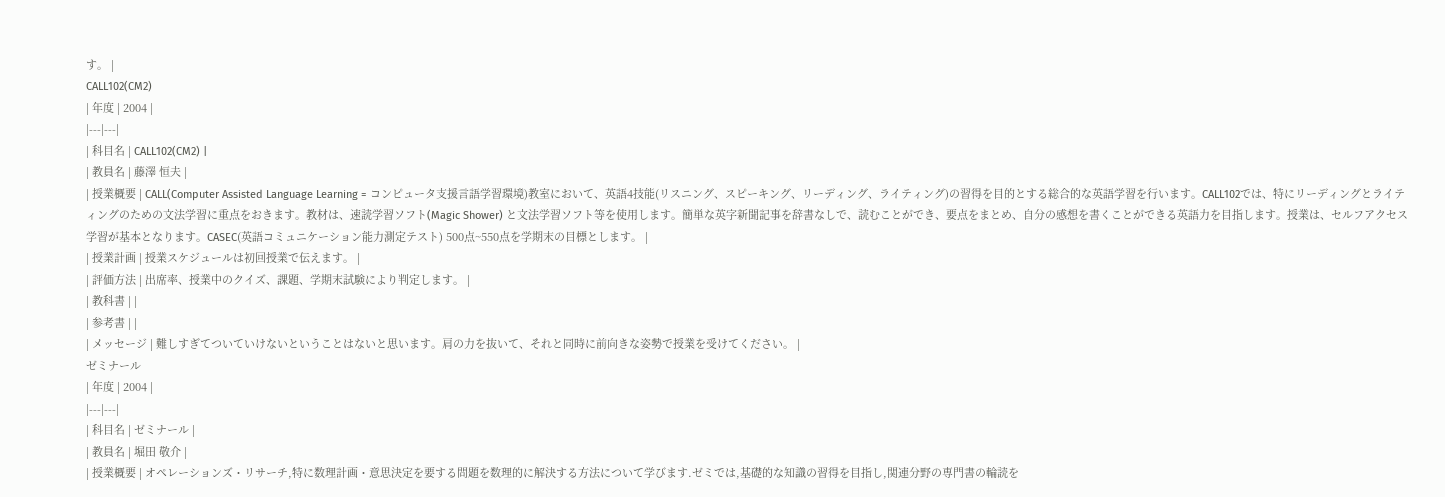す。 |
CALL102(CM2)
| 年度 | 2004 |
|---|---|
| 科目名 | CALL102(CM2) |
| 教員名 | 藤澤 恒夫 |
| 授業概要 | CALL(Computer Assisted Language Learning = コンピュータ支援言語学習環境)教室において、英語4技能(リスニング、スピーキング、リーディング、ライティング)の習得を目的とする総合的な英語学習を行います。CALL102では、特にリーディングとライティングのための文法学習に重点をおきます。教材は、速読学習ソフト(Magic Shower) と文法学習ソフト等を使用します。簡単な英字新聞記事を辞書なしで、読むことができ、要点をまとめ、自分の感想を書くことができる英語力を目指します。授業は、セルフアクセス学習が基本となります。CASEC(英語コミュニケーション能力測定テスト) 500点~550点を学期末の目標とします。 |
| 授業計画 | 授業スケジュールは初回授業で伝えます。 |
| 評価方法 | 出席率、授業中のクイズ、課題、学期末試験により判定します。 |
| 教科書 | |
| 参考書 | |
| メッセージ | 難しすぎてついていけないということはないと思います。肩の力を抜いて、それと同時に前向きな姿勢で授業を受けてください。 |
ゼミナール
| 年度 | 2004 |
|---|---|
| 科目名 | ゼミナール |
| 教員名 | 堀田 敬介 |
| 授業概要 | オペレーションズ・リサーチ,特に数理計画・意思決定を要する問題を数理的に解決する方法について学びます.ゼミでは,基礎的な知識の習得を目指し,関連分野の専門書の輪読を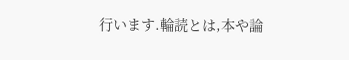行います.輪読とは,本や論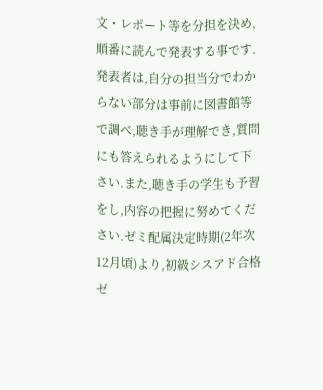文・レポート等を分担を決め,順番に読んで発表する事です.発表者は,自分の担当分でわからない部分は事前に図書館等で調べ,聴き手が理解でき,質問にも答えられるようにして下さい.また,聴き手の学生も予習をし,内容の把握に努めてください.ゼミ配属決定時期(2年次12月頃)より,初級シスアド合格ゼ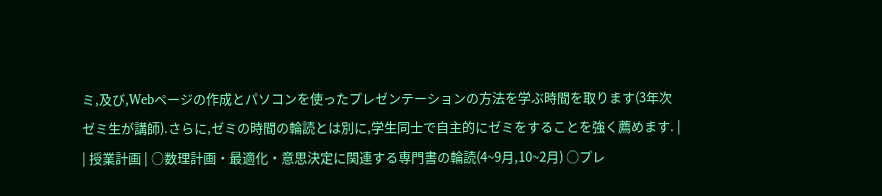ミ,及び,Webページの作成とパソコンを使ったプレゼンテーションの方法を学ぶ時間を取ります(3年次ゼミ生が講師).さらに,ゼミの時間の輪読とは別に,学生同士で自主的にゼミをすることを強く薦めます. |
| 授業計画 | ○数理計画・最適化・意思決定に関連する専門書の輪読(4~9月,10~2月) ○プレ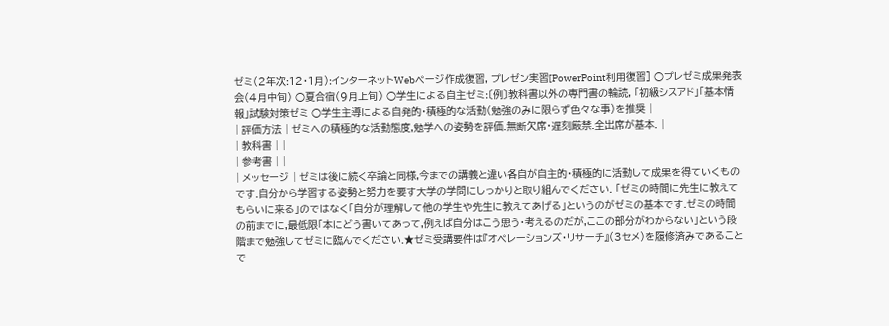ゼミ(2年次:12・1月):インターネットWebページ作成復習, プレゼン実習[PowerPoint利用復習] ○プレゼミ成果発表会(4月中旬) ○夏合宿(9月上旬) ○学生による自主ゼミ:〔例〕教科書以外の専門書の輪読, 「初級シスアド」「基本情報」試験対策ゼミ ○学生主導による自発的・積極的な活動(勉強のみに限らず色々な事)を推奨 |
| 評価方法 | ゼミへの積極的な活動態度,勉学への姿勢を評価.無断欠席・遅刻厳禁.全出席が基本. |
| 教科書 | |
| 参考書 | |
| メッセージ | ゼミは後に続く卒論と同様,今までの講義と違い各自が自主的・積極的に活動して成果を得ていくものです.自分から学習する姿勢と努力を要す大学の学問にしっかりと取り組んでください. 「ゼミの時間に先生に教えてもらいに来る」のではなく「自分が理解して他の学生や先生に教えてあげる」というのがゼミの基本です.ゼミの時間の前までに,最低限「本にどう書いてあって,例えば自分はこう思う・考えるのだが,ここの部分がわからない」という段階まで勉強してゼミに臨んでください.★ゼミ受講要件は『オペレーションズ・リサーチ』(3セメ)を履修済みであることで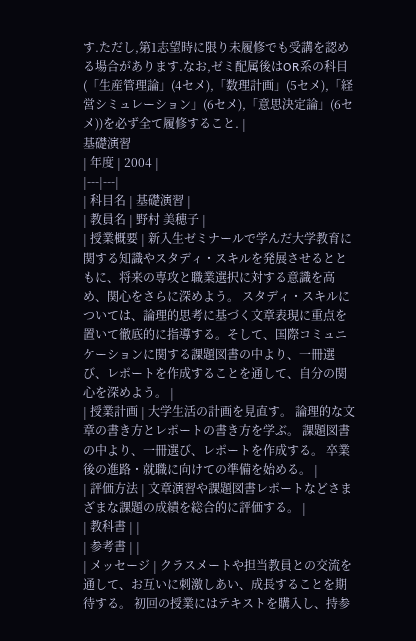す.ただし,第1志望時に限り未履修でも受講を認める場合があります.なお,ゼミ配属後はOR系の科目(「生産管理論」(4セメ),「数理計画」(5セメ),「経営シミュレーション」(6セメ),「意思決定論」(6セメ))を必ず全て履修すること. |
基礎演習
| 年度 | 2004 |
|---|---|
| 科目名 | 基礎演習 |
| 教員名 | 野村 美穂子 |
| 授業概要 | 新入生ゼミナールで学んだ大学教育に関する知識やスタディ・スキルを発展させるとともに、将来の専攻と職業選択に対する意識を高め、関心をさらに深めよう。 スタディ・スキルについては、論理的思考に基づく文章表現に重点を置いて徹底的に指導する。そして、国際コミュニケーションに関する課題図書の中より、一冊選び、レポートを作成することを通して、自分の関心を深めよう。 |
| 授業計画 | 大学生活の計画を見直す。 論理的な文章の書き方とレポートの書き方を学ぶ。 課題図書の中より、一冊選び、レポートを作成する。 卒業後の進路・就職に向けての準備を始める。 |
| 評価方法 | 文章演習や課題図書レポートなどさまざまな課題の成績を総合的に評価する。 |
| 教科書 | |
| 参考書 | |
| メッセージ | クラスメートや担当教員との交流を通して、お互いに刺激しあい、成長することを期待する。 初回の授業にはテキストを購入し、持参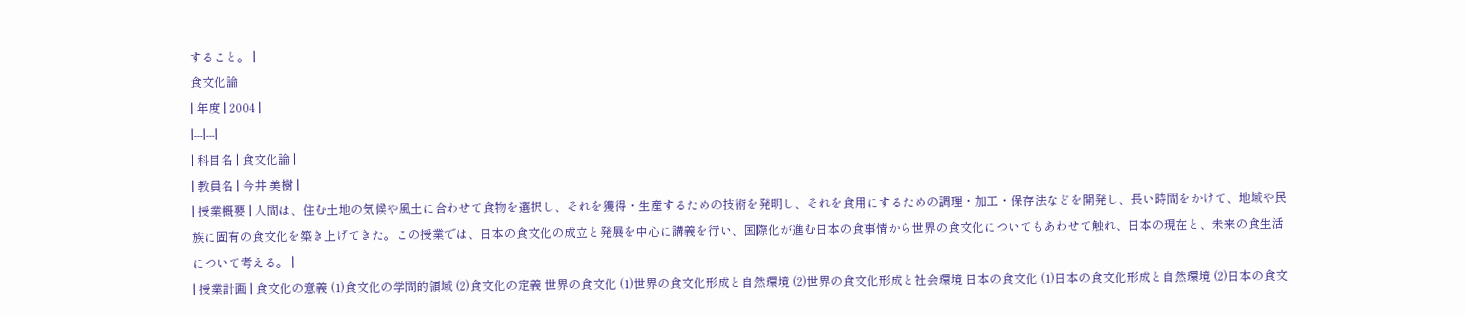すること。 |
食文化論
| 年度 | 2004 |
|---|---|
| 科目名 | 食文化論 |
| 教員名 | 今井 美樹 |
| 授業概要 | 人間は、住む土地の気候や風土に合わせて食物を選択し、それを獲得・生産するための技術を発明し、それを食用にするための調理・加工・保存法などを開発し、長い時間をかけて、地域や民族に固有の食文化を築き上げてきた。この授業では、日本の食文化の成立と発展を中心に講義を行い、国際化が進む日本の食事情から世界の食文化についてもあわせて触れ、日本の現在と、未来の食生活について考える。 |
| 授業計画 | 食文化の意義 (1)食文化の学問的領域 (2)食文化の定義 世界の食文化 (1)世界の食文化形成と自然環境 (2)世界の食文化形成と社会環境 日本の食文化 (1)日本の食文化形成と自然環境 (2)日本の食文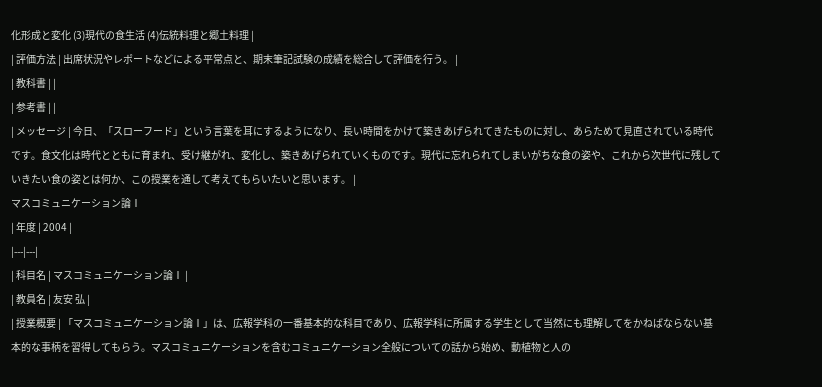化形成と変化 (3)現代の食生活 (4)伝統料理と郷土料理 |
| 評価方法 | 出席状況やレポートなどによる平常点と、期末筆記試験の成績を総合して評価を行う。 |
| 教科書 | |
| 参考書 | |
| メッセージ | 今日、「スローフード」という言葉を耳にするようになり、長い時間をかけて築きあげられてきたものに対し、あらためて見直されている時代です。食文化は時代とともに育まれ、受け継がれ、変化し、築きあげられていくものです。現代に忘れられてしまいがちな食の姿や、これから次世代に残していきたい食の姿とは何か、この授業を通して考えてもらいたいと思います。 |
マスコミュニケーション論Ⅰ
| 年度 | 2004 |
|---|---|
| 科目名 | マスコミュニケーション論Ⅰ |
| 教員名 | 友安 弘 |
| 授業概要 | 「マスコミュニケーション論Ⅰ」は、広報学科の一番基本的な科目であり、広報学科に所属する学生として当然にも理解してをかねばならない基本的な事柄を習得してもらう。マスコミュニケーションを含むコミュニケーション全般についての話から始め、動植物と人の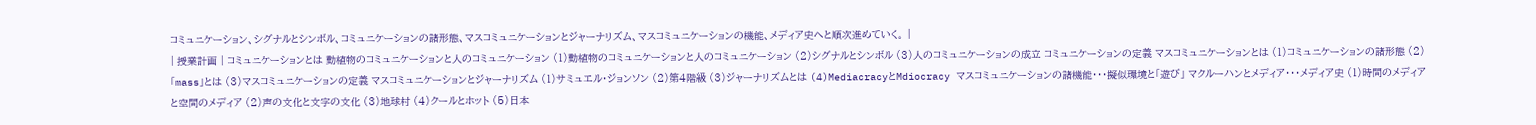コミュニケーション、シグナルとシンボル、コミュニケーションの諸形態、マスコミュニケーションとジャーナリズム、マスコミュニケーションの機能、メディア史へと順次進めていく。 |
| 授業計画 | コミュニケーションとは 動植物のコミュニケーションと人のコミュニケーション (1)動植物のコミュニケーションと人のコミュニケーション (2)シグナルとシンボル (3)人のコミュニケーションの成立 コミュニケーションの定義 マスコミュニケーションとは (1)コミュニケーションの諸形態 (2)「mass」とは (3)マスコミュニケーションの定義 マスコミュニケーションとジャーナリズム (1)サミュエル・ジョンソン (2)第4階級 (3)ジャーナリズムとは (4)MediacracyとMdiocracy マスコミュニケーションの諸機能・・・擬似環境と「遊び」 マクルーハンとメディア・・・メディア史 (1)時間のメディアと空間のメディア (2)声の文化と文字の文化 (3)地球村 (4)クールとホット (5)日本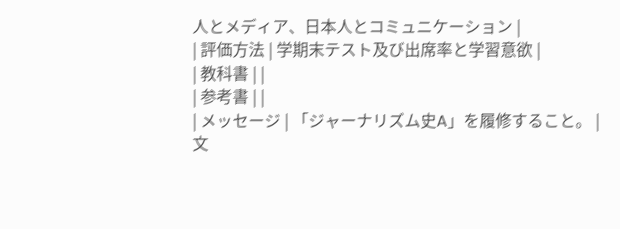人とメディア、日本人とコミュニケーション |
| 評価方法 | 学期末テスト及び出席率と学習意欲 |
| 教科書 | |
| 参考書 | |
| メッセージ | 「ジャーナリズム史A」を履修すること。 |
文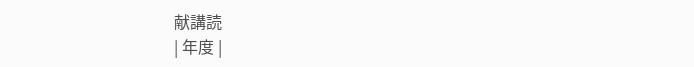献講読
| 年度 |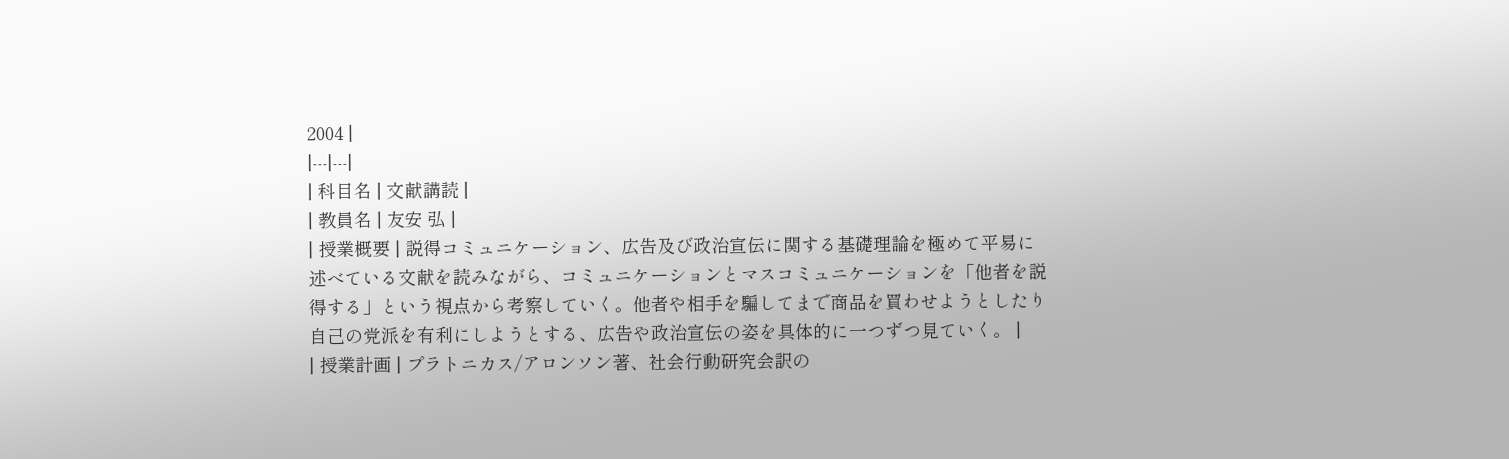2004 |
|---|---|
| 科目名 | 文献講読 |
| 教員名 | 友安 弘 |
| 授業概要 | 説得コミュニケーション、広告及び政治宣伝に関する基礎理論を極めて平易に述べている文献を読みながら、コミュニケーションとマスコミュニケーションを「他者を説得する」という視点から考察していく。他者や相手を騙してまで商品を買わせようとしたり自己の党派を有利にしようとする、広告や政治宣伝の姿を具体的に一つずつ見ていく。 |
| 授業計画 | プラトニカス/アロンソン著、社会行動研究会訳の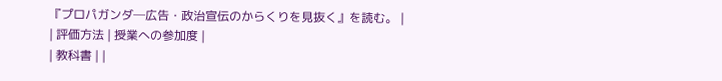『プロパガンダ─広告・政治宣伝のからくりを見抜く』を読む。 |
| 評価方法 | 授業への参加度 |
| 教科書 | |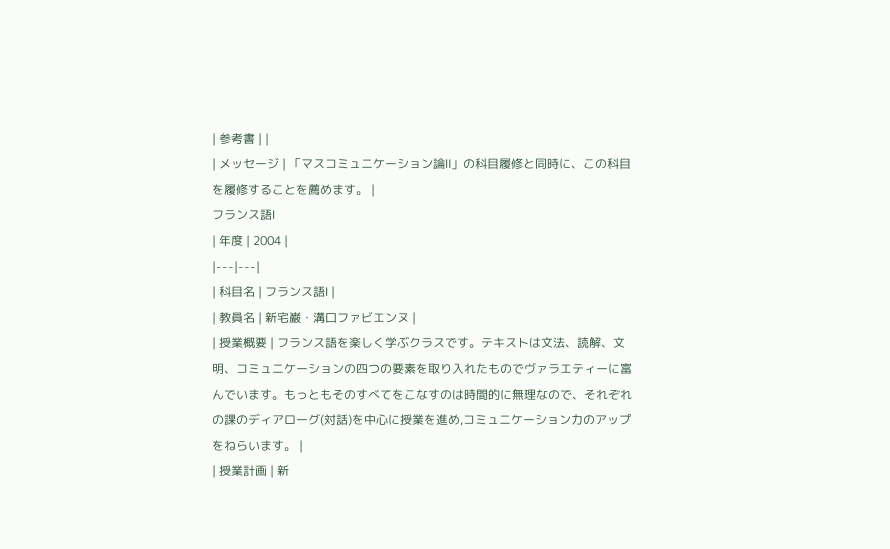| 参考書 | |
| メッセージ | 「マスコミュニケーション論Ⅱ」の科目履修と同時に、この科目を履修することを薦めます。 |
フランス語Ⅰ
| 年度 | 2004 |
|---|---|
| 科目名 | フランス語Ⅰ |
| 教員名 | 新宅巌・溝口ファビエンヌ |
| 授業概要 | フランス語を楽しく学ぶクラスです。テキストは文法、読解、文明、コミュニケーションの四つの要素を取り入れたものでヴァラエティーに富んでいます。もっともそのすべてをこなすのは時間的に無理なので、それぞれの課のディアローグ(対話)を中心に授業を進め,コミュニケーション力のアップをねらいます。 |
| 授業計画 | 新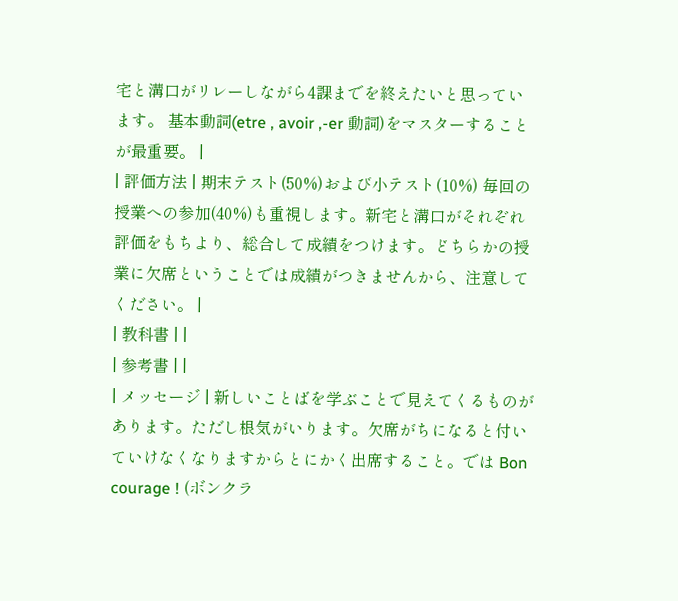宅と溝口がリレーしながら4課までを終えたいと思っています。 基本動詞(etre , avoir ,-er 動詞)をマスターすることが最重要。 |
| 評価方法 | 期末テスト(50%)および小テスト(10%) 毎回の授業への参加(40%)も重視します。新宅と溝口がそれぞれ評価をもちより、総合して成績をつけます。どちらかの授業に欠席ということでは成績がつきませんから、注意してください。 |
| 教科書 | |
| 参考書 | |
| メッセージ | 新しいことばを学ぶことで見えてくるものがあります。ただし根気がいります。欠席がちになると付いていけなくなりますからとにかく出席すること。では Bon courage ! (ボンクラ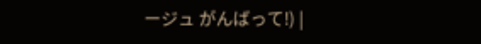ージュ がんばって!) |